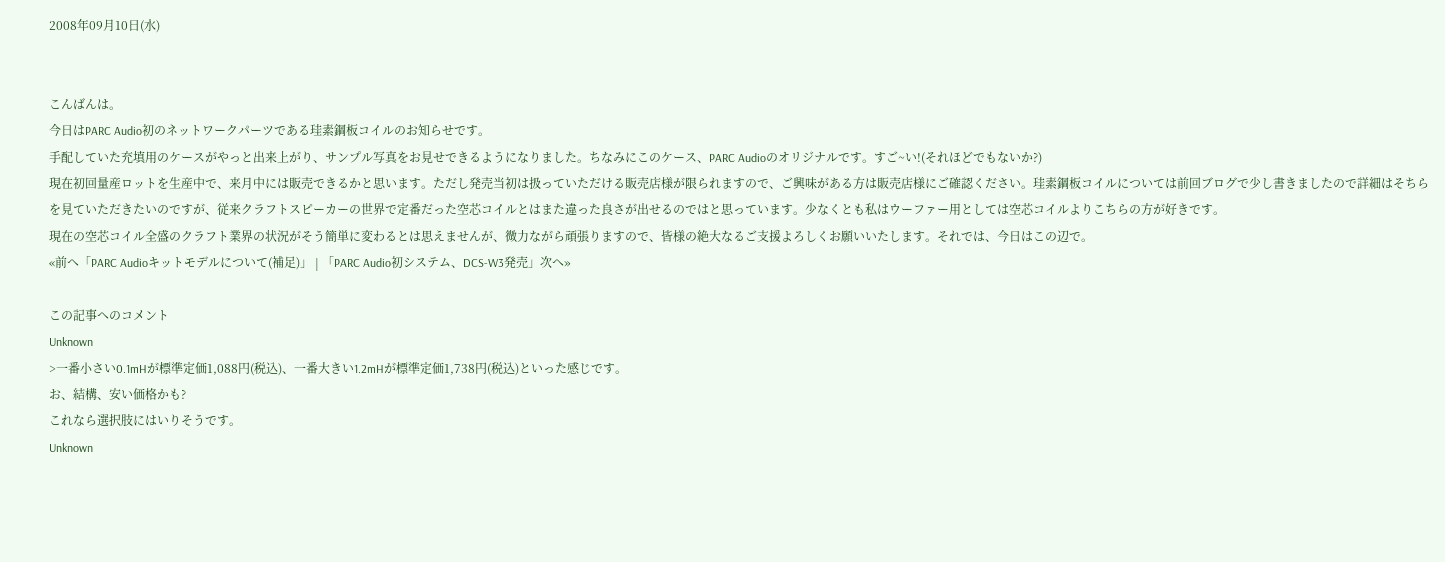2008年09月10日(水)


こんばんは。
今日はPARC Audio初のネットワークパーツである珪素鋼板コイルのお知らせです。
手配していた充填用のケースがやっと出来上がり、サンプル写真をお見せできるようになりました。ちなみにこのケース、PARC Audioのオリジナルです。すご~い!(それほどでもないか?)
現在初回量産ロットを生産中で、来月中には販売できるかと思います。ただし発売当初は扱っていただける販売店様が限られますので、ご興味がある方は販売店様にご確認ください。珪素鋼板コイルについては前回ブログで少し書きましたので詳細はそちらを見ていただきたいのですが、従来クラフトスピーカーの世界で定番だった空芯コイルとはまた違った良さが出せるのではと思っています。少なくとも私はウーファー用としては空芯コイルよりこちらの方が好きです。
現在の空芯コイル全盛のクラフト業界の状況がそう簡単に変わるとは思えませんが、微力ながら頑張りますので、皆様の絶大なるご支援よろしくお願いいたします。それでは、今日はこの辺で。
«前へ「PARC Audioキットモデルについて(補足)」 | 「PARC Audio初システム、DCS-W3発売」次へ»

この記事へのコメント
Unknown
>一番小さい0.1mHが標準定価1,088円(税込)、一番大きい1.2mHが標準定価1,738円(税込)といった感じです。
お、結構、安い価格かも?
これなら選択肢にはいりそうです。
Unknown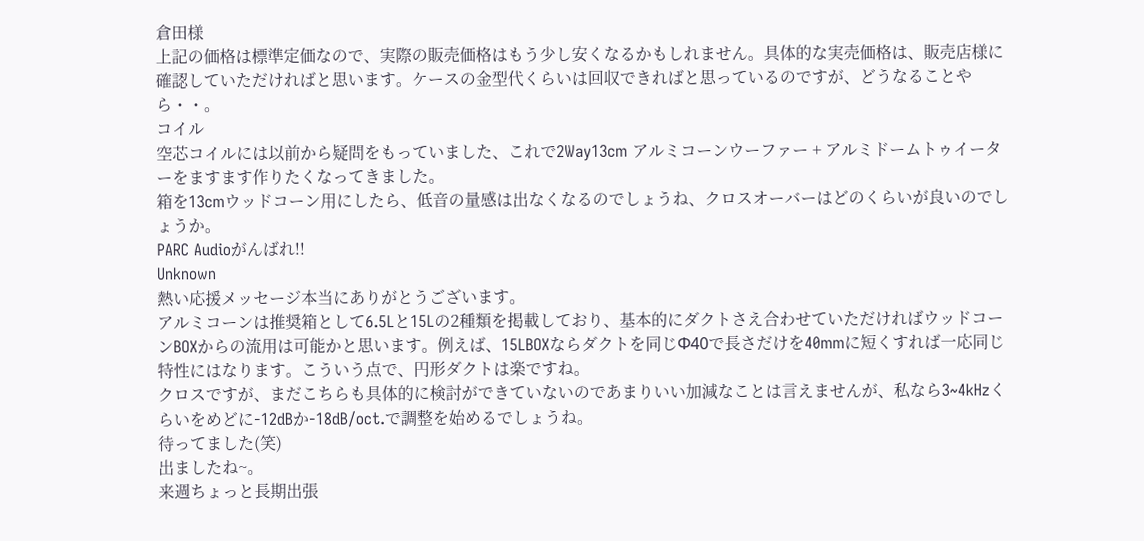倉田様
上記の価格は標準定価なので、実際の販売価格はもう少し安くなるかもしれません。具体的な実売価格は、販売店様に確認していただければと思います。ケースの金型代くらいは回収できればと思っているのですが、どうなることやら・・。
コイル
空芯コイルには以前から疑問をもっていました、これで2Way13cm アルミコーンウーファー + アルミドームトゥイーターをますます作りたくなってきました。
箱を13cmウッドコーン用にしたら、低音の量感は出なくなるのでしょうね、クロスオーバーはどのくらいが良いのでしょうか。
PARC Audioがんばれ!!
Unknown
熱い応援メッセージ本当にありがとうございます。
アルミコーンは推奨箱として6.5Lと15Lの2種類を掲載しており、基本的にダクトさえ合わせていただければウッドコーンBOXからの流用は可能かと思います。例えば、15LBOXならダクトを同じΦ40で長さだけを40mmに短くすれば一応同じ特性にはなります。こういう点で、円形ダクトは楽ですね。
クロスですが、まだこちらも具体的に検討ができていないのであまりいい加減なことは言えませんが、私なら3~4kHzくらいをめどに-12dBか-18dB/oct.で調整を始めるでしょうね。
待ってました(笑)
出ましたね~。
来週ちょっと長期出張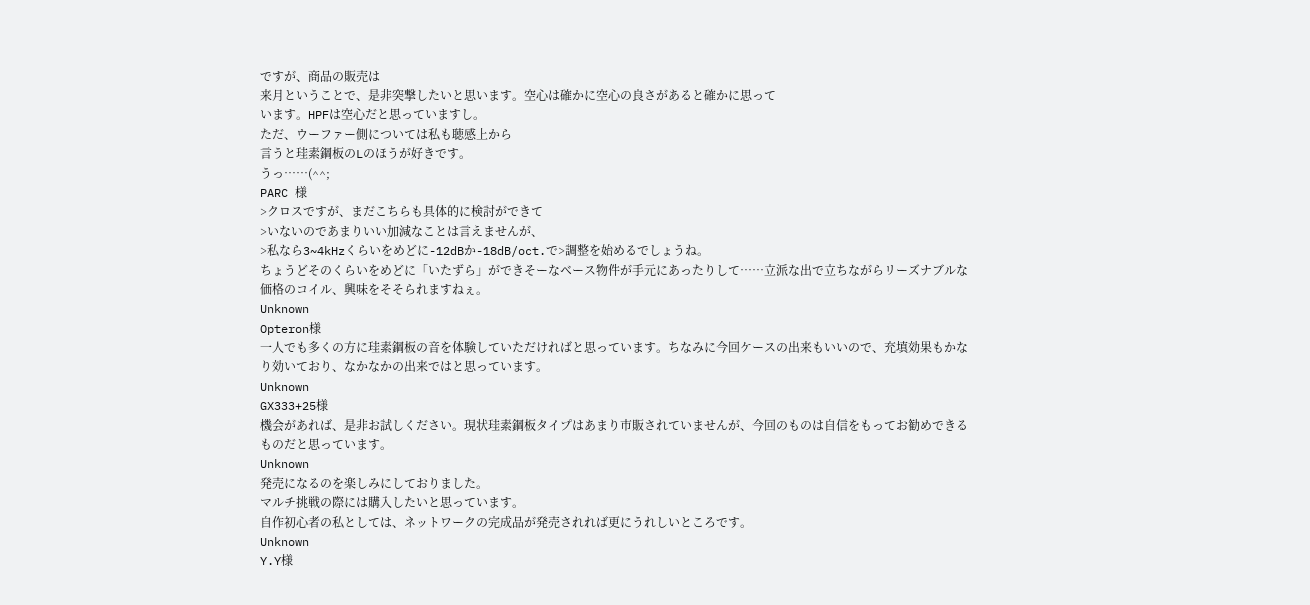ですが、商品の販売は
来月ということで、是非突撃したいと思います。空心は確かに空心の良さがあると確かに思って
います。HPFは空心だと思っていますし。
ただ、ウーファー側については私も聴感上から
言うと珪素鋼板のLのほうが好きです。
うっ……(^^;
PARC 様
>クロスですが、まだこちらも具体的に検討ができて
>いないのであまりいい加減なことは言えませんが、
>私なら3~4kHzくらいをめどに-12dBか-18dB/oct.で>調整を始めるでしょうね。
ちょうどそのくらいをめどに「いたずら」ができそーなベース物件が手元にあったりして……立派な出で立ちながらリーズナブルな価格のコイル、興味をそそられますねぇ。
Unknown
Opteron様
一人でも多くの方に珪素鋼板の音を体験していただければと思っています。ちなみに今回ケースの出来もいいので、充填効果もかなり効いており、なかなかの出来ではと思っています。
Unknown
GX333+25様
機会があれば、是非お試しください。現状珪素鋼板タイプはあまり市販されていませんが、今回のものは自信をもってお勧めできるものだと思っています。
Unknown
発売になるのを楽しみにしておりました。
マルチ挑戦の際には購入したいと思っています。
自作初心者の私としては、ネットワークの完成品が発売されれば更にうれしいところです。
Unknown
Y.Y様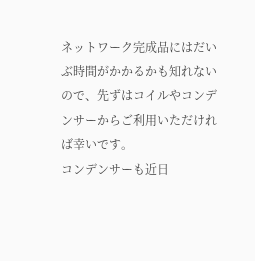ネットワーク完成品にはだいぶ時間がかかるかも知れないので、先ずはコイルやコンデンサーからご利用いただければ幸いです。
コンデンサーも近日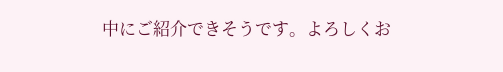中にご紹介できそうです。よろしくお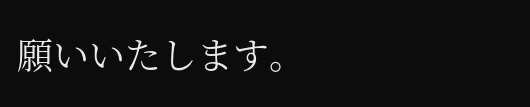願いいたします。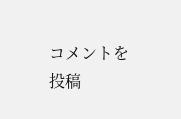コメントを投稿